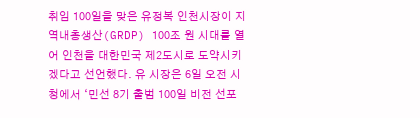취임 100일을 맞은 유정복 인천시장이 지역내총생산(GRDP) 100조 원 시대를 열어 인천을 대한민국 제2도시로 도약시키겠다고 선언했다. 유 시장은 6일 오전 시청에서 ‘민선 8기 출범 100일 비전 선포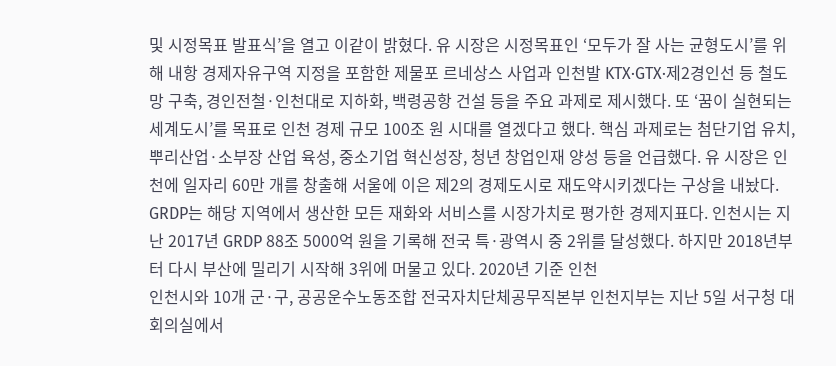및 시정목표 발표식’을 열고 이같이 밝혔다. 유 시장은 시정목표인 ‘모두가 잘 사는 균형도시’를 위해 내항 경제자유구역 지정을 포함한 제물포 르네상스 사업과 인천발 KTX·GTX·제2경인선 등 철도망 구축, 경인전철·인천대로 지하화, 백령공항 건설 등을 주요 과제로 제시했다. 또 ‘꿈이 실현되는 세계도시’를 목표로 인천 경제 규모 100조 원 시대를 열겠다고 했다. 핵심 과제로는 첨단기업 유치, 뿌리산업·소부장 산업 육성, 중소기업 혁신성장, 청년 창업인재 양성 등을 언급했다. 유 시장은 인천에 일자리 60만 개를 창출해 서울에 이은 제2의 경제도시로 재도약시키겠다는 구상을 내놨다. GRDP는 해당 지역에서 생산한 모든 재화와 서비스를 시장가치로 평가한 경제지표다. 인천시는 지난 2017년 GRDP 88조 5000억 원을 기록해 전국 특·광역시 중 2위를 달성했다. 하지만 2018년부터 다시 부산에 밀리기 시작해 3위에 머물고 있다. 2020년 기준 인천
인천시와 10개 군·구, 공공운수노동조합 전국자치단체공무직본부 인천지부는 지난 5일 서구청 대회의실에서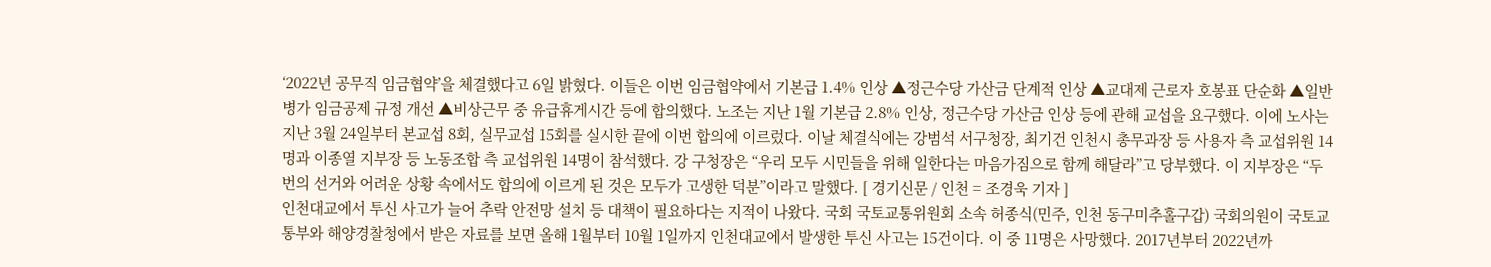‘2022년 공무직 임금협약’을 체결했다고 6일 밝혔다. 이들은 이번 임금협약에서 기본급 1.4% 인상 ▲정근수당 가산금 단계적 인상 ▲교대제 근로자 호봉표 단순화 ▲일반병가 임금공제 규정 개선 ▲비상근무 중 유급휴게시간 등에 합의했다. 노조는 지난 1월 기본급 2.8% 인상, 정근수당 가산금 인상 등에 관해 교섭을 요구했다. 이에 노사는 지난 3월 24일부터 본교섭 8회, 실무교섭 15회를 실시한 끝에 이번 합의에 이르렀다. 이날 체결식에는 강범석 서구청장, 최기건 인천시 총무과장 등 사용자 측 교섭위원 14명과 이종열 지부장 등 노동조합 측 교섭위원 14명이 참석했다. 강 구청장은 “우리 모두 시민들을 위해 일한다는 마음가짐으로 함께 해달라”고 당부했다. 이 지부장은 “두 번의 선거와 어려운 상황 속에서도 합의에 이르게 된 것은 모두가 고생한 덕분”이라고 말했다. [ 경기신문 / 인천 = 조경욱 기자 ]
인천대교에서 투신 사고가 늘어 추락 안전망 설치 등 대책이 필요하다는 지적이 나왔다. 국회 국토교통위원회 소속 허종식(민주, 인천 동구미추홀구갑) 국회의원이 국토교통부와 해양경찰청에서 받은 자료를 보면 올해 1월부터 10월 1일까지 인천대교에서 발생한 투신 사고는 15건이다. 이 중 11명은 사망했다. 2017년부터 2022년까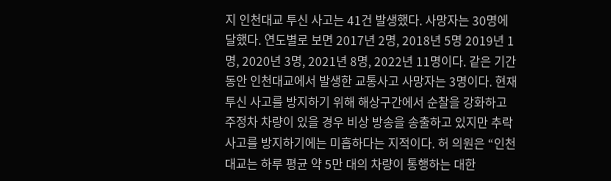지 인천대교 투신 사고는 41건 발생했다. 사망자는 30명에 달했다. 연도별로 보면 2017년 2명, 2018년 5명 2019년 1명, 2020년 3명, 2021년 8명, 2022년 11명이다. 같은 기간 동안 인천대교에서 발생한 교통사고 사망자는 3명이다. 현재 투신 사고를 방지하기 위해 해상구간에서 순찰을 강화하고 주정차 차량이 있을 경우 비상 방송을 송출하고 있지만 추락 사고를 방지하기에는 미흡하다는 지적이다. 허 의원은 “인천대교는 하루 평균 약 5만 대의 차량이 통행하는 대한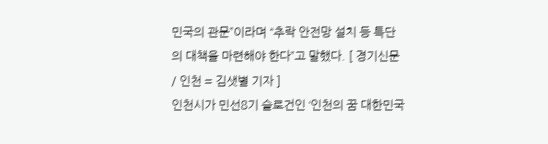민국의 관문”이라며 “추락 안전망 설치 등 특단의 대책을 마련해야 한다”고 말했다. [ 경기신문 / 인천 = 김샛별 기자 ]
인천시가 민선8기 슬로건인 ‘인천의 꿈 대한민국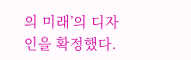의 미래’의 디자인을 확정했다.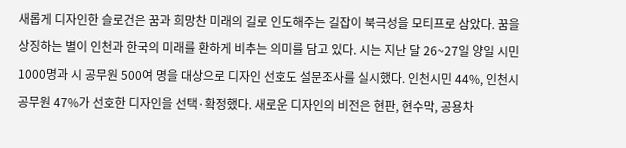새롭게 디자인한 슬로건은 꿈과 희망찬 미래의 길로 인도해주는 길잡이 북극성을 모티프로 삼았다. 꿈을 상징하는 별이 인천과 한국의 미래를 환하게 비추는 의미를 담고 있다. 시는 지난 달 26~27일 양일 시민 1000명과 시 공무원 500여 명을 대상으로 디자인 선호도 설문조사를 실시했다. 인천시민 44%, 인천시공무원 47%가 선호한 디자인을 선택·확정했다. 새로운 디자인의 비전은 현판, 현수막, 공용차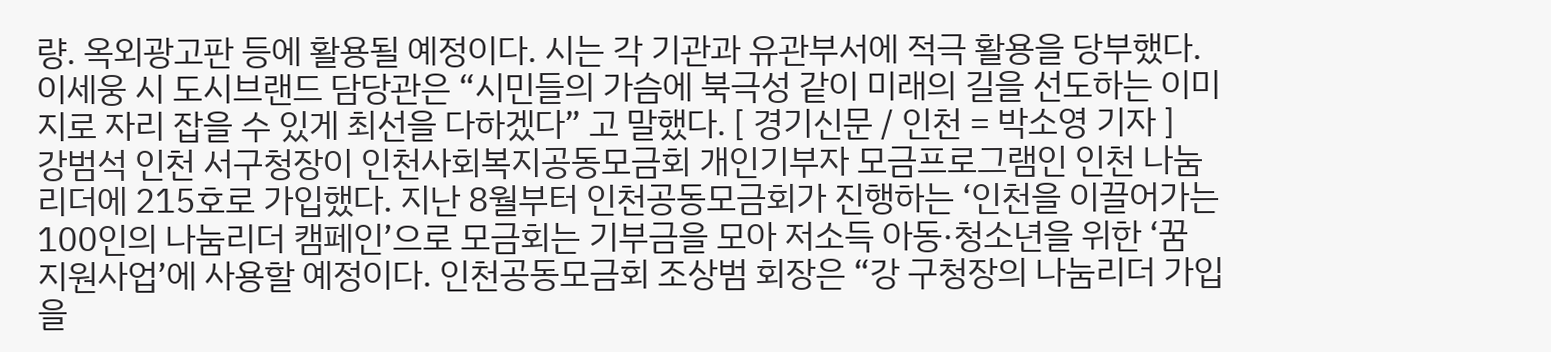량. 옥외광고판 등에 활용될 예정이다. 시는 각 기관과 유관부서에 적극 활용을 당부했다. 이세웅 시 도시브랜드 담당관은 “시민들의 가슴에 북극성 같이 미래의 길을 선도하는 이미지로 자리 잡을 수 있게 최선을 다하겠다” 고 말했다. [ 경기신문 / 인천 = 박소영 기자 ]
강범석 인천 서구청장이 인천사회복지공동모금회 개인기부자 모금프로그램인 인천 나눔리더에 215호로 가입했다. 지난 8월부터 인천공동모금회가 진행하는 ‘인천을 이끌어가는 100인의 나눔리더 캠페인’으로 모금회는 기부금을 모아 저소득 아동·청소년을 위한 ‘꿈 지원사업’에 사용할 예정이다. 인천공동모금회 조상범 회장은 “강 구청장의 나눔리더 가입을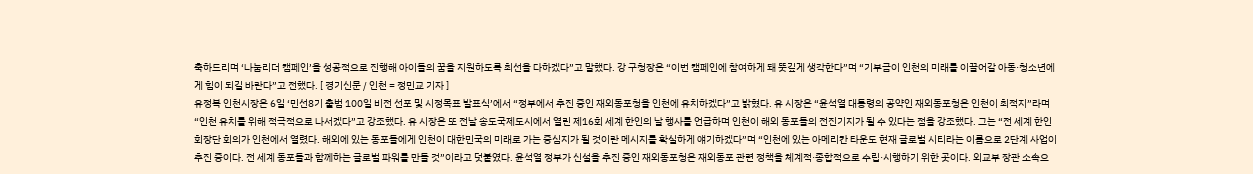축하드리며 ‘나눔리더 캠페인’을 성공적으로 진행해 아이들의 꿈을 지원하도록 최선을 다하겠다”고 말했다. 강 구청장은 “이번 캠페인에 참여하게 돼 뜻깊게 생각한다”며 “기부금이 인천의 미래를 이끌어갈 아동·청소년에게 힘이 되길 바란다”고 전했다. [ 경기신문 / 인천 = 정민교 기자 ]
유정복 인천시장은 6일 ‘민선8기 출범 100일 비전 선포 및 시정목표 발표식’에서 “정부에서 추진 중인 재외동포청을 인천에 유치하겠다”고 밝혔다. 유 시장은 “윤석열 대통령의 공약인 재외동포청은 인천이 최적지”라며 “인천 유치를 위해 적극적으로 나서겠다”고 강조했다. 유 시장은 또 전날 송도국제도시에서 열린 제16회 세계 한인의 날 행사를 언급하며 인천이 해외 동포들의 전진기지가 될 수 있다는 점을 강조했다. 그는 “전 세계 한인 회장단 회의가 인천에서 열렸다. 해외에 있는 동포들에게 인천이 대한민국의 미래로 가는 중심지가 될 것이란 메시지를 확실하게 얘기하겠다”며 “인천에 있는 아메리칸 타운도 현재 글로벌 시티라는 이름으로 2단계 사업이 추진 중이다. 전 세계 동포들과 함께하는 글로벌 파워를 만들 것”이라고 덧붙였다. 윤석열 정부가 신설을 추진 중인 재외동포청은 재외동포 관련 정책을 체계적·종합적으로 수립·시행하기 위한 곳이다. 외교부 장관 소속으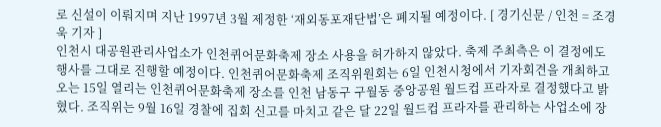로 신설이 이뤄지며 지난 1997년 3월 제정한 ‘재외동포재단법’은 폐지될 예정이다. [ 경기신문 / 인천 = 조경욱 기자 ]
인천시 대공원관리사업소가 인천퀴어문화축제 장소 사용을 허가하지 않았다. 축제 주최측은 이 결정에도 행사를 그대로 진행할 예정이다. 인천퀴어문화축제 조직위원회는 6일 인천시청에서 기자회견을 개최하고 오는 15일 열리는 인천퀴어문화축제 장소를 인천 남동구 구월동 중앙공원 월드컵 프라자로 결정했다고 밝혔다. 조직위는 9월 16일 경찰에 집회 신고를 마치고 같은 달 22일 월드컵 프라자를 관리하는 사업소에 장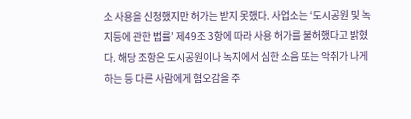소 사용을 신청했지만 허가는 받지 못했다. 사업소는 ‘도시공원 및 녹지등에 관한 법률’ 제49조 3항에 따라 사용 허가를 불허했다고 밝혔다. 해당 조항은 도시공원이나 녹지에서 심한 소음 또는 악취가 나게 하는 등 다른 사람에게 혐오감을 주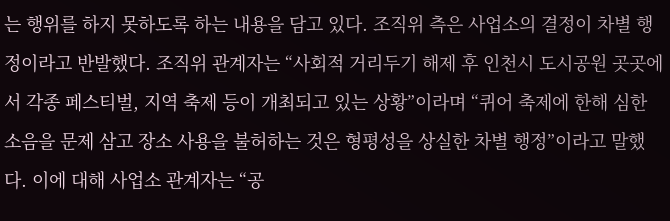는 행위를 하지 못하도록 하는 내용을 담고 있다. 조직위 측은 사업소의 결정이 차별 행정이라고 반발했다. 조직위 관계자는 “사회적 거리두기 해제 후 인천시 도시공원 곳곳에서 각종 페스티벌, 지역 축제 등이 개최되고 있는 상황”이라며 “퀴어 축제에 한해 심한 소음을 문제 삼고 장소 사용을 불허하는 것은 형평성을 상실한 차별 행정”이라고 말했다. 이에 대해 사업소 관계자는 “공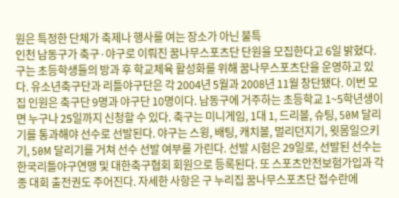원은 특정한 단체가 축제나 행사를 여는 장소가 아닌 불특
인천 남동구가 축구·야구로 이뤄진 꿈나무스포츠단 단원을 모집한다고 6일 밝혔다. 구는 초등학생들의 방과 후 학교체육 활성화를 위해 꿈나무스포츠단을 운영하고 있다. 유소년축구단과 리틀야구단은 각 2004년 5월과 2008년 11월 창단됐다. 이번 모집 인원은 축구단 9명과 야구단 10명이다. 남동구에 거주하는 초등학교 1~5학년생이면 누구나 25일까지 신청할 수 있다. 축구는 미니게임, 1대 1, 드리볼, 슈팅, 50M 달리기를 통과해야 선수로 선발된다. 야구는 스윙, 배팅, 캐치볼, 멀리던지기, 윗몸일으키기, 50M 달리기를 거쳐 선수 선발 여부를 가린다. 선발 시험은 29일로, 선발된 선수는 한국리틀야구연맹 및 대한축구협회 회원으로 등록된다. 또 스포츠안전보험가입과 각종 대회 출전권도 주어진다. 자세한 사항은 구 누리집 꿈나무스포츠단 접수란에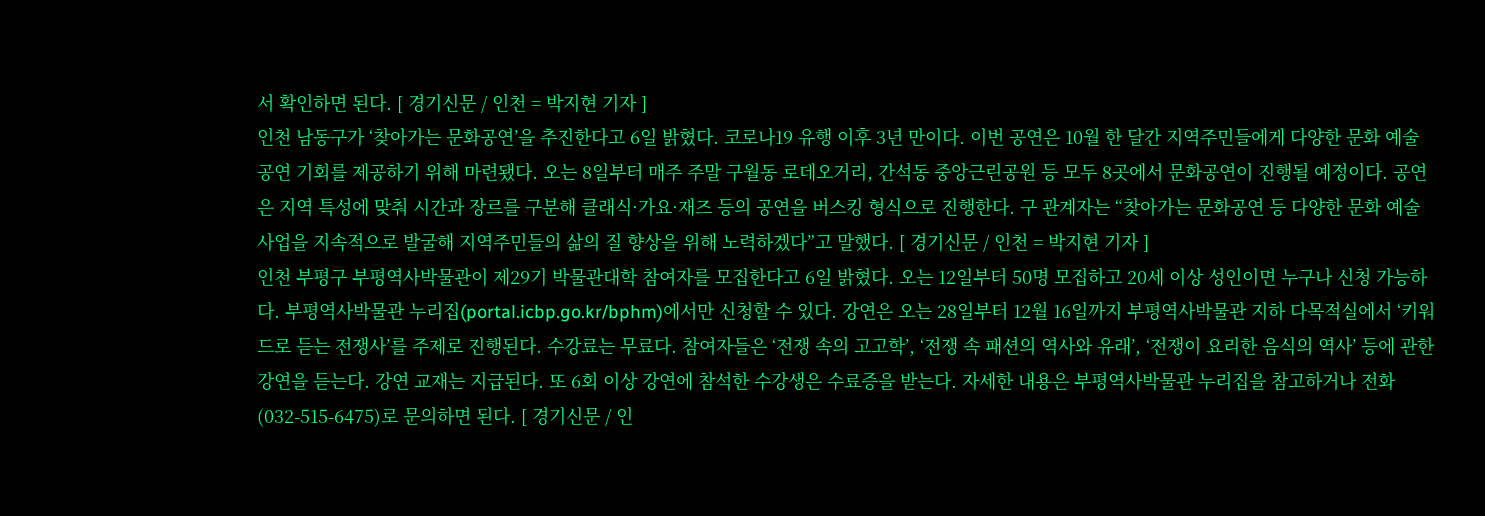서 확인하면 된다. [ 경기신문 / 인천 = 박지현 기자 ]
인천 남동구가 ‘찾아가는 문화공연’을 추진한다고 6일 밝혔다. 코로나19 유행 이후 3년 만이다. 이번 공연은 10월 한 달간 지역주민들에게 다양한 문화 예술 공연 기회를 제공하기 위해 마련됐다. 오는 8일부터 매주 주말 구월동 로데오거리, 간석동 중앙근린공원 등 모두 8곳에서 문화공연이 진행될 예정이다. 공연은 지역 특성에 맞춰 시간과 장르를 구분해 클래식·가요·재즈 등의 공연을 버스킹 형식으로 진행한다. 구 관계자는 “찾아가는 문화공연 등 다양한 문화 예술 사업을 지속적으로 발굴해 지역주민들의 삶의 질 향상을 위해 노력하겠다”고 말했다. [ 경기신문 / 인천 = 박지현 기자 ]
인천 부평구 부평역사박물관이 제29기 박물관대학 참여자를 모집한다고 6일 밝혔다. 오는 12일부터 50명 모집하고 20세 이상 성인이면 누구나 신청 가능하다. 부평역사박물관 누리집(portal.icbp.go.kr/bphm)에서만 신청할 수 있다. 강연은 오는 28일부터 12월 16일까지 부평역사박물관 지하 다목적실에서 ‘키워드로 듣는 전쟁사’를 주제로 진행된다. 수강료는 무료다. 참여자들은 ‘전쟁 속의 고고학’, ‘전쟁 속 패션의 역사와 유래’, ‘전쟁이 요리한 음식의 역사’ 등에 관한 강연을 듣는다. 강연 교재는 지급된다. 또 6회 이상 강연에 참석한 수강생은 수료증을 받는다. 자세한 내용은 부평역사박물관 누리집을 참고하거나 전화(032-515-6475)로 문의하면 된다. [ 경기신문 / 인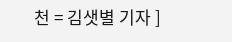천 = 김샛별 기자 ]